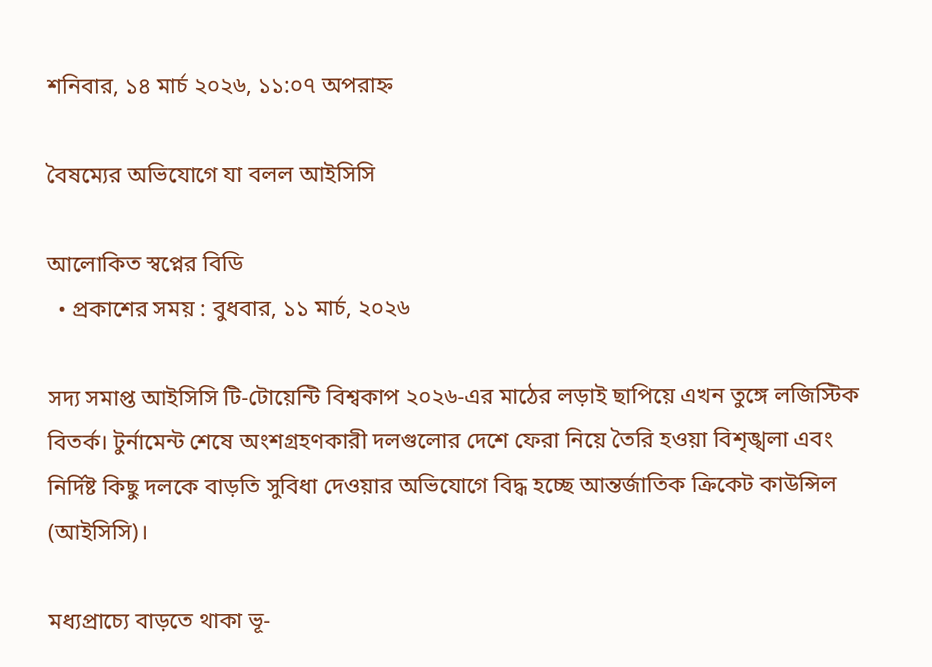শনিবার, ১৪ মার্চ ২০২৬, ১১:০৭ অপরাহ্ন

বৈষম্যের অভিযোগে যা বলল আইসিসি

আলোকিত স্বপ্নের বিডি
  • প্রকাশের সময় : বুধবার, ১১ মার্চ, ২০২৬

সদ্য সমাপ্ত আইসিসি টি-টোয়েন্টি বিশ্বকাপ ২০২৬-এর মাঠের লড়াই ছাপিয়ে এখন তুঙ্গে লজিস্টিক বিতর্ক। টুর্নামেন্ট শেষে অংশগ্রহণকারী দলগুলোর দেশে ফেরা নিয়ে তৈরি হওয়া বিশৃঙ্খলা এবং নির্দিষ্ট কিছু দলকে বাড়তি সুবিধা দেওয়ার অভিযোগে বিদ্ধ হচ্ছে আন্তর্জাতিক ক্রিকেট কাউন্সিল (আইসিসি)।

মধ্যপ্রাচ্যে বাড়তে থাকা ভূ-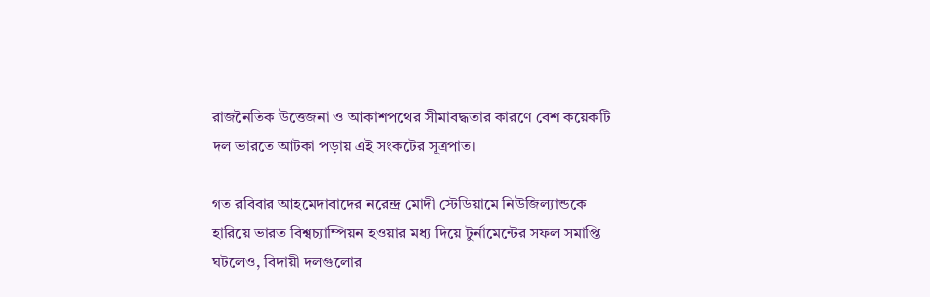রাজনৈতিক উত্তেজনা ও আকাশপথের সীমাবদ্ধতার কারণে বেশ কয়েকটি দল ভারতে আটকা পড়ায় এই সংকটের সূত্রপাত।

গত রবিবার আহমেদাবাদের নরেন্দ্র মোদী স্টেডিয়ামে নিউজিল্যান্ডকে হারিয়ে ভারত বিশ্বচ্যাম্পিয়ন হওয়ার মধ্য দিয়ে টুর্নামেন্টের সফল সমাপ্তি ঘটলেও, বিদায়ী দলগুলোর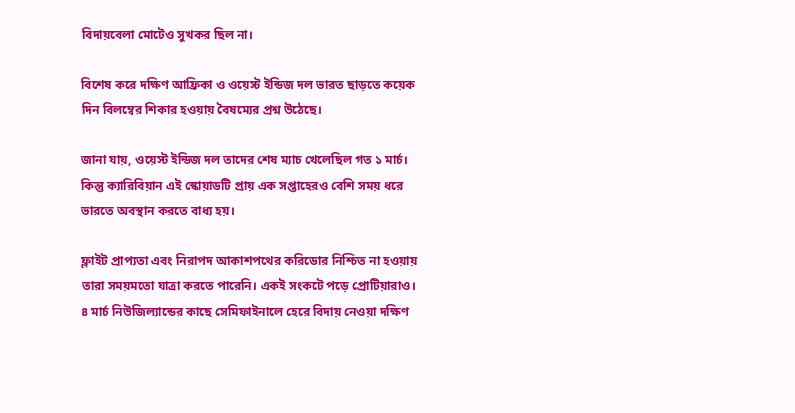বিদায়বেলা মোটেও সুখকর ছিল না।

বিশেষ করে দক্ষিণ আফ্রিকা ও ওয়েস্ট ইন্ডিজ দল ভারত ছাড়তে কয়েক দিন বিলম্বের শিকার হওয়ায় বৈষম্যের প্রশ্ন উঠেছে।

জানা যায়, ওয়েস্ট ইন্ডিজ দল তাদের শেষ ম্যাচ খেলেছিল গত ১ মার্চ। কিন্তু ক্যারিবিয়ান এই স্কোয়াডটি প্রায় এক সপ্তাহেরও বেশি সময় ধরে ভারতে অবস্থান করতে বাধ্য হয়।

ফ্লাইট প্রাপ্যতা এবং নিরাপদ আকাশপথের করিডোর নিশ্চিত না হওয়ায় তারা সময়মতো যাত্রা করতে পারেনি। একই সংকটে পড়ে প্রোটিয়ারাও। ৪ মার্চ নিউজিল্যান্ডের কাছে সেমিফাইনালে হেরে বিদায় নেওয়া দক্ষিণ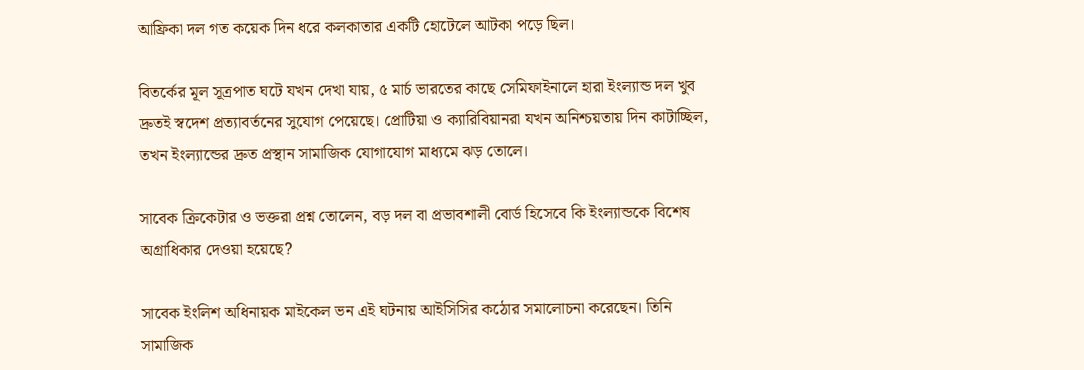আফ্রিকা দল গত কয়েক দিন ধরে কলকাতার একটি হোটেলে আটকা পড়ে ছিল।

বিতর্কের মূল সূত্রপাত ঘটে যখন দেখা যায়, ৫ মার্চ ভারতের কাছে সেমিফাইনালে হারা ইংল্যান্ড দল খুব দ্রুতই স্বদেশ প্রত্যাবর্তনের সুযোগ পেয়েছে। প্রোটিয়া ও ক্যারিবিয়ানরা যখন অনিশ্চয়তায় দিন কাটাচ্ছিল, তখন ইংল্যান্ডের দ্রুত প্রস্থান সামাজিক যোগাযোগ মাধ্যমে ঝড় তোলে।

সাবেক ক্রিকেটার ও ভক্তরা প্রশ্ন তোলেন, বড় দল বা প্রভাবশালী বোর্ড হিসেবে কি ইংল্যান্ডকে বিশেষ অগ্রাধিকার দেওয়া হয়েছে?

সাবেক ইংলিশ অধিনায়ক মাইকেল ভন এই ঘটনায় আইসিসির কঠোর সমালোচনা করেছেন। তিনি সামাজিক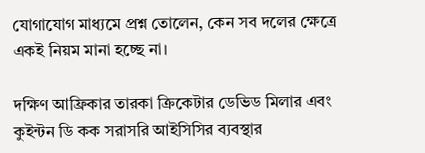যোগাযোগ মাধ্যমে প্রশ্ন তোলেন, কেন সব দলের ক্ষেত্রে একই নিয়ম মানা হচ্ছে না।

দক্ষিণ আফ্রিকার তারকা ক্রিকেটার ডেভিড মিলার এবং কুইন্টন ডি কক সরাসরি আইসিসির ব্যবস্থার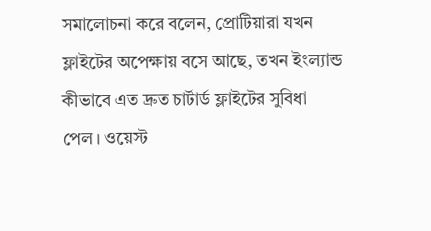সমালোচনা করে বলেন, প্রোটিয়ারা যখন ফ্লাইটের অপেক্ষায় বসে আছে, তখন ইংল্যান্ড কীভাবে এত দ্রুত চার্টার্ড ফ্লাইটের সুবিধা পেল। ওয়েস্ট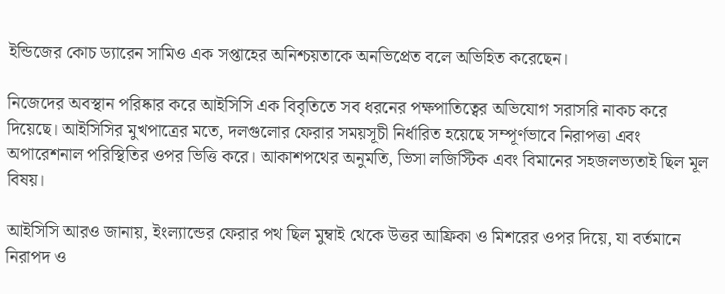ইন্ডিজের কোচ ড্যারেন সামিও এক সপ্তাহের অনিশ্চয়তাকে অনভিপ্রেত বলে অভিহিত করেছেন।

নিজেদের অবস্থান পরিষ্কার করে আইসিসি এক বিবৃতিতে সব ধরনের পক্ষপাতিত্বের অভিযোগ সরাসরি নাকচ করে দিয়েছে। আইসিসির মুখপাত্রের মতে, দলগুলোর ফেরার সময়সূচী নির্ধারিত হয়েছে সম্পূর্ণভাবে নিরাপত্তা এবং অপারেশনাল পরিস্থিতির ওপর ভিত্তি করে। আকাশপথের অনুমতি, ভিসা লজিস্টিক এবং বিমানের সহজলভ্যতাই ছিল মূল বিষয়।

আইসিসি আরও জানায়, ইংল্যান্ডের ফেরার পথ ছিল মুম্বাই থেকে উত্তর আফ্রিকা ও মিশরের ওপর দিয়ে, যা বর্তমানে নিরাপদ ও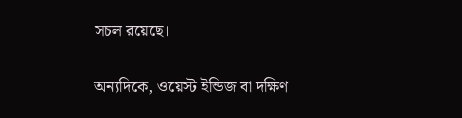সচল রয়েছে।

অন্যদিকে, ওয়েস্ট ইন্ডিজ বা দক্ষিণ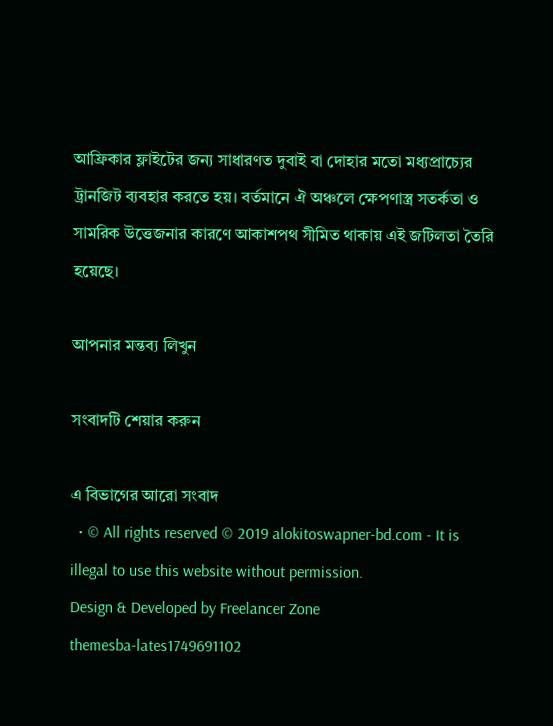আফ্রিকার ফ্লাইটের জন্য সাধারণত দুবাই বা দোহার মতো মধ্যপ্রাচ্যের ট্রানজিট ব্যবহার করতে হয়। বর্তমানে ঐ অঞ্চলে ক্ষেপণাস্ত্র সতর্কতা ও সামরিক উত্তেজনার কারণে আকাশপথ সীমিত থাকায় এই জটিলতা তৈরি হয়েছে।

আপনার মন্তব্য লিখুন

সংবাদটি শেয়ার করুন

এ বিভাগের আরো সংবাদ
  • © All rights reserved © 2019 alokitoswapner-bd.com - It is illegal to use this website without permission.
Design & Developed by Freelancer Zone
themesba-lates1749691102